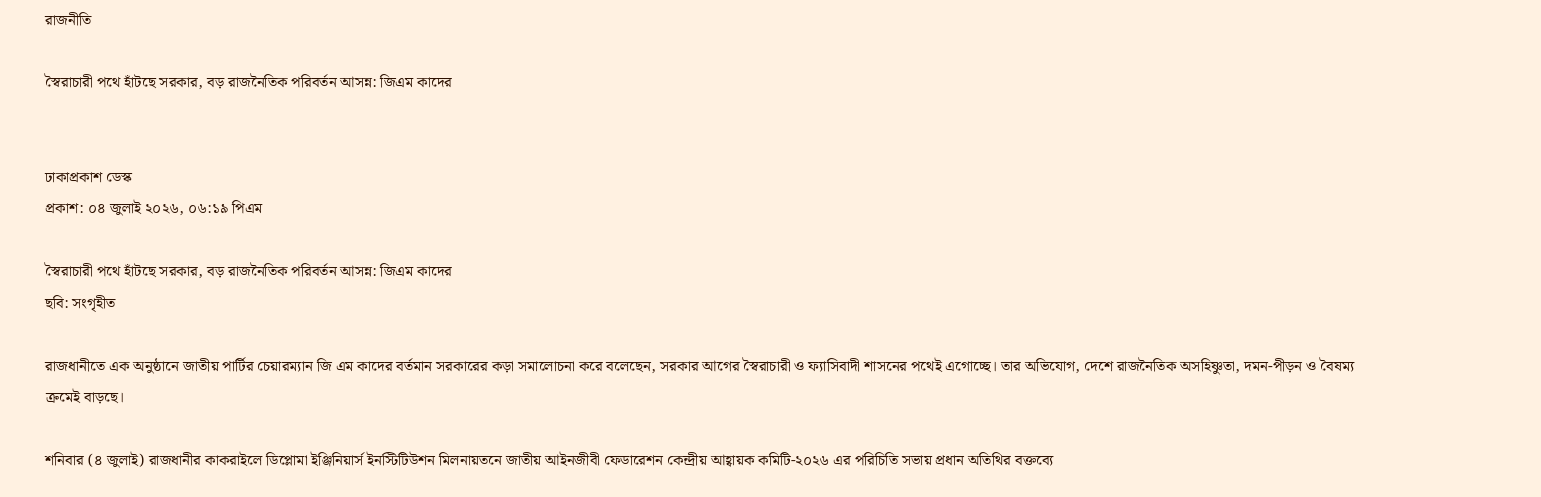রাজনীতি

স্বৈরাচারী পথে হাঁটছে সরকার, বড় রাজনৈতিক পরিবর্তন আসন্ন: জিএম কাদের


ঢাকাপ্রকাশ ডেস্ক
প্রকাশ: ০৪ জুলাই ২০২৬, ০৬:১৯ পিএম

স্বৈরাচারী পথে হাঁটছে সরকার, বড় রাজনৈতিক পরিবর্তন আসন্ন: জিএম কাদের
ছবি: সংগৃহীত

রাজধানীতে এক অনুষ্ঠানে জাতীয় পার্টির চেয়ারম্যান জি এম কাদের বর্তমান সরকারের কড়া সমালোচনা করে বলেছেন, সরকার আগের স্বৈরাচারী ও ফ্যাসিবাদী শাসনের পথেই এগোচ্ছে। তার অভিযোগ, দেশে রাজনৈতিক অসহিষ্ণুতা, দমন-পীড়ন ও বৈষম্য ক্রমেই বাড়ছে।

শনিবার (৪ জুলাই) রাজধানীর কাকরাইলে ডিপ্লোমা ইঞ্জিনিয়ার্স ইনস্টিটিউশন মিলনায়তনে জাতীয় আইনজীবী ফেডারেশন কেন্দ্রীয় আহ্বায়ক কমিটি-২০২৬ এর পরিচিতি সভায় প্রধান অতিথির বক্তব্যে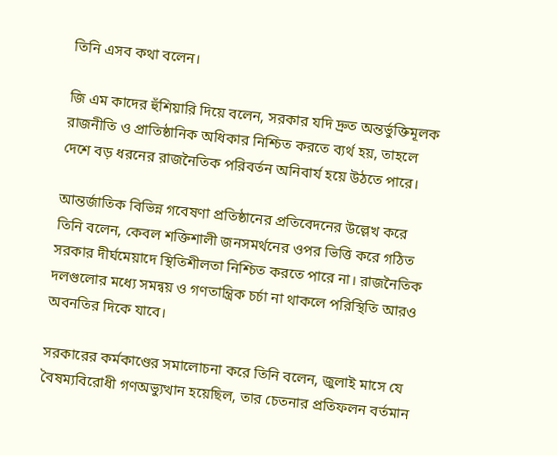তিনি এসব কথা বলেন।

জি এম কাদের হুঁশিয়ারি দিয়ে বলেন, সরকার যদি দ্রুত অন্তর্ভুক্তিমূলক রাজনীতি ও প্রাতিষ্ঠানিক অধিকার নিশ্চিত করতে ব্যর্থ হয়, তাহলে দেশে বড় ধরনের রাজনৈতিক পরিবর্তন অনিবার্য হয়ে উঠতে পারে।

আন্তর্জাতিক বিভিন্ন গবেষণা প্রতিষ্ঠানের প্রতিবেদনের উল্লেখ করে তিনি বলেন, কেবল শক্তিশালী জনসমর্থনের ওপর ভিত্তি করে গঠিত সরকার দীর্ঘমেয়াদে স্থিতিশীলতা নিশ্চিত করতে পারে না। রাজনৈতিক দলগুলোর মধ্যে সমন্বয় ও গণতান্ত্রিক চর্চা না থাকলে পরিস্থিতি আরও অবনতির দিকে যাবে।

সরকারের কর্মকাণ্ডের সমালোচনা করে তিনি বলেন, জুলাই মাসে যে বৈষম্যবিরোধী গণঅভ্যুত্থান হয়েছিল, তার চেতনার প্রতিফলন বর্তমান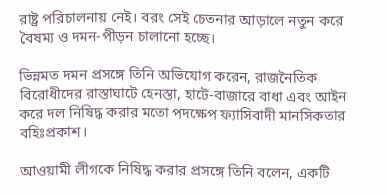রাষ্ট্র পরিচালনায় নেই। বরং সেই চেতনার আড়ালে নতুন করে বৈষম্য ও দমন-পীড়ন চালানো হচ্ছে।

ভিন্নমত দমন প্রসঙ্গে তিনি অভিযোগ করেন, রাজনৈতিক বিরোধীদের রাস্তাঘাটে হেনস্তা, হাটে-বাজারে বাধা এবং আইন করে দল নিষিদ্ধ করার মতো পদক্ষেপ ফ্যাসিবাদী মানসিকতার বহিঃপ্রকাশ।

আওয়ামী লীগকে নিষিদ্ধ করার প্রসঙ্গে তিনি বলেন, একটি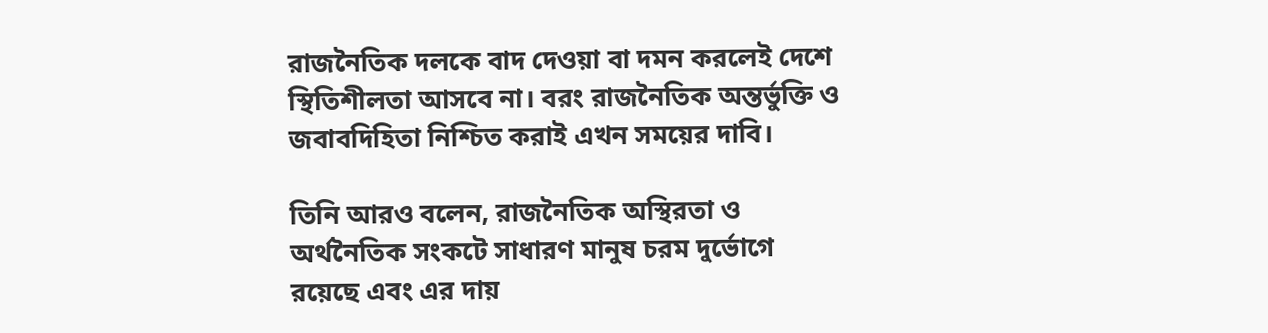রাজনৈতিক দলকে বাদ দেওয়া বা দমন করলেই দেশে স্থিতিশীলতা আসবে না। বরং রাজনৈতিক অন্তর্ভুক্তি ও জবাবদিহিতা নিশ্চিত করাই এখন সময়ের দাবি।

তিনি আরও বলেন, রাজনৈতিক অস্থিরতা ও অর্থনৈতিক সংকটে সাধারণ মানুষ চরম দুর্ভোগে রয়েছে এবং এর দায়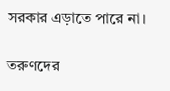সরকার এড়াতে পারে না।

তরুণদের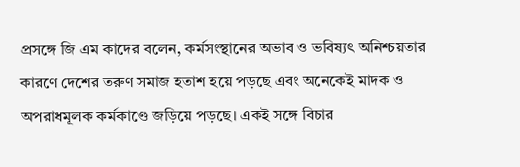প্রসঙ্গে জি এম কাদের বলেন, কর্মসংস্থানের অভাব ও ভবিষ্যৎ অনিশ্চয়তার কারণে দেশের তরুণ সমাজ হতাশ হয়ে পড়ছে এবং অনেকেই মাদক ও অপরাধমূলক কর্মকাণ্ডে জড়িয়ে পড়ছে। একই সঙ্গে বিচার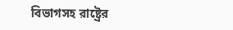বিভাগসহ রাষ্ট্রের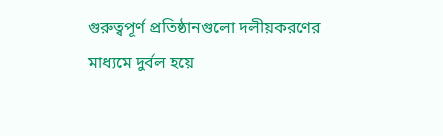গুরুত্বপূর্ণ প্রতিষ্ঠানগুলো দলীয়করণের মাধ্যমে দুর্বল হয়ে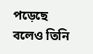পড়েছে বলেও তিনি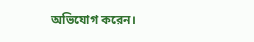অভিযোগ করেন।